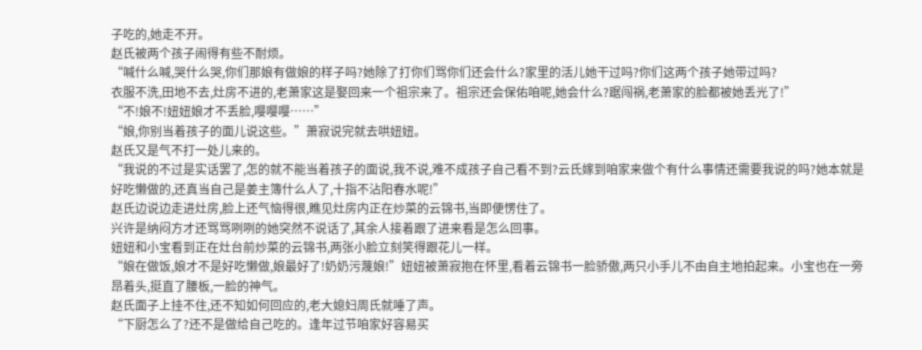子吃的,她走不开。
赵氏被两个孩子闹得有些不耐烦。
“喊什么喊,哭什么哭,你们那娘有做娘的样子吗?她除了打你们骂你们还会什么?家里的活儿她干过吗?你们这两个孩子她带过吗?
衣服不洗,田地不去,灶房不进的,老萧家这是娶回来一个祖宗来了。祖宗还会保佑咱呢,她会什么?踞闯祸,老萧家的脸都被她丢光了!”
“不!娘不!妞妞娘才不丢脸,嘤嘤嘤……”
“娘,你别当着孩子的面儿说这些。”萧寂说完就去哄妞妞。
赵氏又是气不打一处儿来的。
“我说的不过是实话罢了,怎的就不能当着孩子的面说,我不说,难不成孩子自己看不到?云氏嫁到咱家来做个有什么事情还需要我说的吗?她本就是好吃懒做的,还真当自己是姜主簿什么人了,十指不沾阳春水呢!”
赵氏边说边走进灶房,脸上还气恼得很,瞧见灶房内正在炒菜的云锦书,当即便愣住了。
兴许是纳闷方才还骂骂咧咧的她突然不说话了,其余人接着跟了进来看是怎么回事。
妞妞和小宝看到正在灶台前炒菜的云锦书,两张小脸立刻笑得跟花儿一样。
“娘在做饭,娘才不是好吃懒做,娘最好了!奶奶污蔑娘!”妞妞被萧寂抱在怀里,看着云锦书一脸骄傲,两只小手儿不由自主地拍起来。小宝也在一旁昂着头,挺直了腰板,一脸的神气。
赵氏面子上挂不住,还不知如何回应的,老大媳妇周氏就唾了声。
“下厨怎么了?还不是做给自己吃的。逢年过节咱家好容易买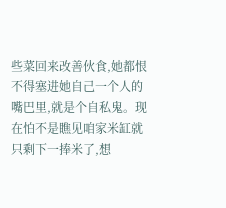些菜回来改善伙食,她都恨不得塞进她自己一个人的嘴巴里,就是个自私鬼。现在怕不是瞧见咱家米缸就只剩下一捧米了,想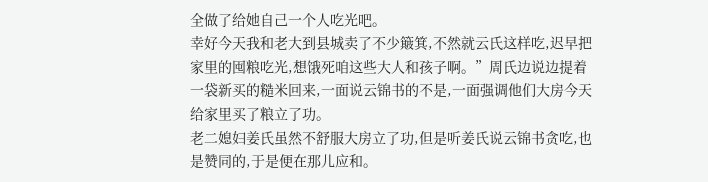全做了给她自己一个人吃光吧。
幸好今天我和老大到县城卖了不少簸箕,不然就云氏这样吃,迟早把家里的囤粮吃光,想饿死咱这些大人和孩子啊。”周氏边说边提着一袋新买的糙米回来,一面说云锦书的不是,一面强调他们大房今天给家里买了粮立了功。
老二媳妇姜氏虽然不舒服大房立了功,但是听姜氏说云锦书贪吃,也是赞同的,于是便在那儿应和。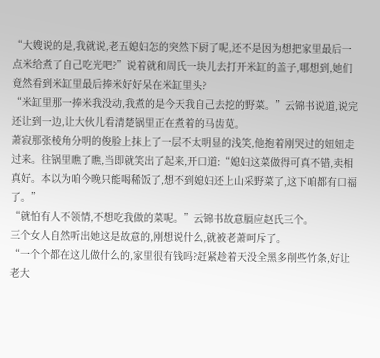“大嫂说的是,我就说,老五媳妇怎的突然下厨了呢,还不是因为想把家里最后一点米给煮了自己吃光吧?”说着就和周氏一块儿去打开米缸的盖子,哪想到,她们竟然看到米缸里最后捧米好好呆在米缸里头?
“米缸里那一捧米我没动,我煮的是今天我自己去挖的野菜。”云锦书说道,说完还让到一边,让大伙儿看清楚锅里正在煮着的马齿苋。
萧寂那张棱角分明的俊脸上抹上了一层不太明显的浅笑,他抱着刚哭过的妞妞走过来。往锅里瞧了瞧,当即就笑出了起来,开口道:“媳妇这菜做得可真不错,卖相真好。本以为咱今晚只能喝稀饭了,想不到媳妇还上山采野菜了,这下咱都有口福了。”
“就怕有人不领情,不想吃我做的菜呢。”云锦书故意膈应赵氏三个。
三个女人自然听出她这是故意的,刚想说什么,就被老萧呵斥了。
“一个个都在这儿做什么的,家里很有钱吗?赶紧趁着天没全黑多削些竹条,好让老大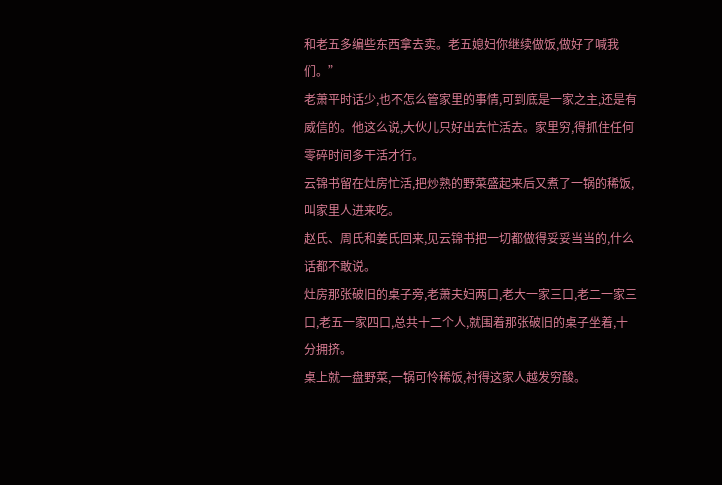和老五多编些东西拿去卖。老五媳妇你继续做饭,做好了喊我们。”
老萧平时话少,也不怎么管家里的事情,可到底是一家之主,还是有威信的。他这么说,大伙儿只好出去忙活去。家里穷,得抓住任何零碎时间多干活才行。
云锦书留在灶房忙活,把炒熟的野菜盛起来后又煮了一锅的稀饭,叫家里人进来吃。
赵氏、周氏和姜氏回来,见云锦书把一切都做得妥妥当当的,什么话都不敢说。
灶房那张破旧的桌子旁,老萧夫妇两口,老大一家三口,老二一家三口,老五一家四口,总共十二个人,就围着那张破旧的桌子坐着,十分拥挤。
桌上就一盘野菜,一锅可怜稀饭,衬得这家人越发穷酸。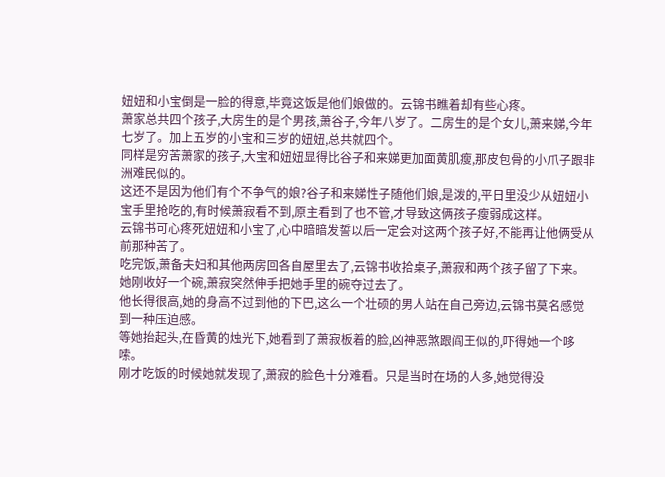妞妞和小宝倒是一脸的得意,毕竟这饭是他们娘做的。云锦书瞧着却有些心疼。
萧家总共四个孩子,大房生的是个男孩,萧谷子,今年八岁了。二房生的是个女儿,萧来娣,今年七岁了。加上五岁的小宝和三岁的妞妞,总共就四个。
同样是穷苦萧家的孩子,大宝和妞妞显得比谷子和来娣更加面黄肌瘦,那皮包骨的小爪子跟非洲难民似的。
这还不是因为他们有个不争气的娘?谷子和来娣性子随他们娘,是泼的,平日里没少从妞妞小宝手里抢吃的,有时候萧寂看不到,原主看到了也不管,才导致这俩孩子瘦弱成这样。
云锦书可心疼死妞妞和小宝了,心中暗暗发誓以后一定会对这两个孩子好,不能再让他俩受从前那种苦了。
吃完饭,萧备夫妇和其他两房回各自屋里去了,云锦书收拾桌子,萧寂和两个孩子留了下来。
她刚收好一个碗,萧寂突然伸手把她手里的碗夺过去了。
他长得很高,她的身高不过到他的下巴,这么一个壮硕的男人站在自己旁边,云锦书莫名感觉到一种压迫感。
等她抬起头,在昏黄的烛光下,她看到了萧寂板着的脸,凶神恶煞跟阎王似的,吓得她一个哆嗦。
刚才吃饭的时候她就发现了,萧寂的脸色十分难看。只是当时在场的人多,她觉得没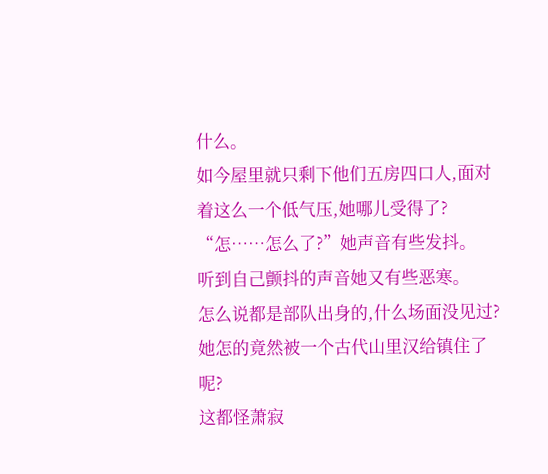什么。
如今屋里就只剩下他们五房四口人,面对着这么一个低气压,她哪儿受得了?
“怎……怎么了?”她声音有些发抖。
听到自己颤抖的声音她又有些恶寒。
怎么说都是部队出身的,什么场面没见过?她怎的竟然被一个古代山里汉给镇住了呢?
这都怪萧寂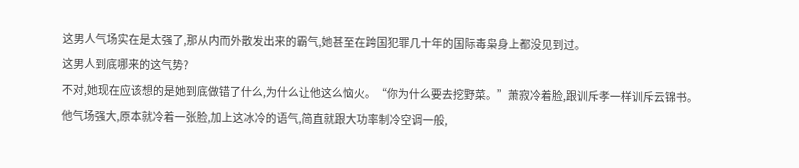这男人气场实在是太强了,那从内而外散发出来的霸气,她甚至在跨国犯罪几十年的国际毒枭身上都没见到过。
这男人到底哪来的这气势?
不对,她现在应该想的是她到底做错了什么,为什么让他这么恼火。“你为什么要去挖野菜。”萧寂冷着脸,跟训斥孝一样训斥云锦书。
他气场强大,原本就冷着一张脸,加上这冰冷的语气,简直就跟大功率制冷空调一般,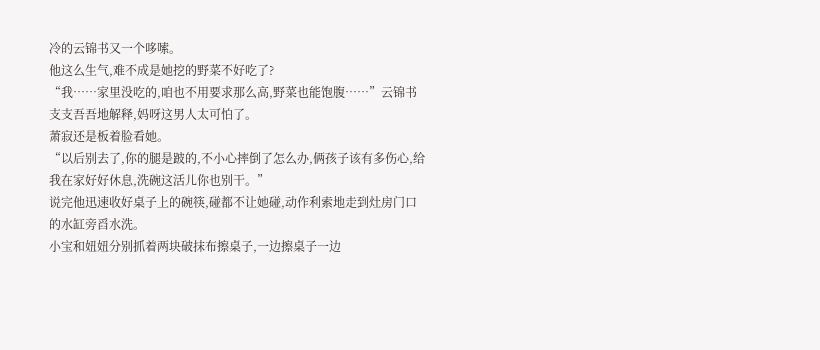冷的云锦书又一个哆嗦。
他这么生气,难不成是她挖的野菜不好吃了?
“我……家里没吃的,咱也不用要求那么高,野菜也能饱腹……”云锦书支支吾吾地解释,妈呀这男人太可怕了。
萧寂还是板着脸看她。
“以后别去了,你的腿是跛的,不小心摔倒了怎么办,俩孩子该有多伤心,给我在家好好休息,洗碗这活儿你也别干。”
说完他迅速收好桌子上的碗筷,碰都不让她碰,动作利索地走到灶房门口的水缸旁舀水洗。
小宝和妞妞分别抓着两块破抹布擦桌子,一边擦桌子一边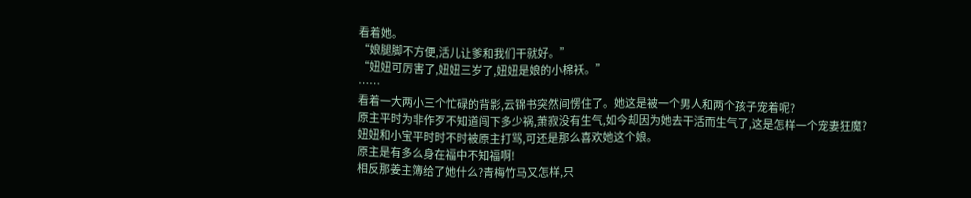看着她。
“娘腿脚不方便,活儿让爹和我们干就好。”
“妞妞可厉害了,妞妞三岁了,妞妞是娘的小棉袄。”
……
看着一大两小三个忙碌的背影,云锦书突然间愣住了。她这是被一个男人和两个孩子宠着呢?
原主平时为非作歹不知道闯下多少祸,萧寂没有生气,如今却因为她去干活而生气了,这是怎样一个宠妻狂魔?
妞妞和小宝平时时不时被原主打骂,可还是那么喜欢她这个娘。
原主是有多么身在福中不知福啊!
相反那姜主簿给了她什么?青梅竹马又怎样,只